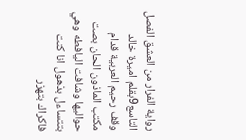رواية الفرار من العشق الفصل التاسع9بقلم اميرة خالد
وقف رحيم العربية قدام مكتب الماذون الحان بصت حواليها وشافت اليافطه وهي بتتساءل بذهول انا كنت فاكراك بتهزر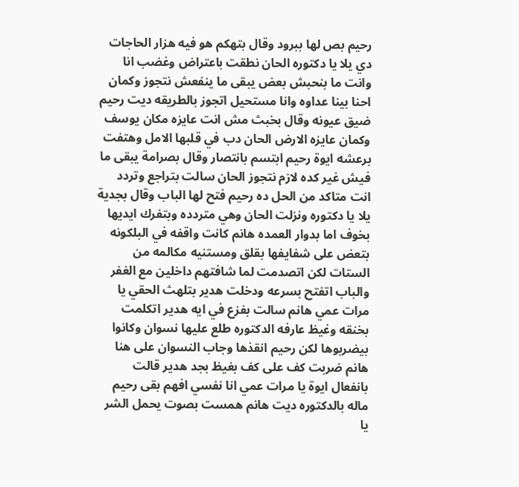رحيم بص لها ببرود وقال بتهكم هو فيه هزار الحاجات دي يلا يا دكتوره الحان نطقت باعتراض وغضب انا وانت ما بنحبش بعض يبقى ما ينفعش نتجوز وكمان احنا بينا عداوه وانا مستحيل اتجوز بالطريقه ديت رحيم ضيق عيونه وقال بخبث مش انت عايزه مكان يوسف وكمان عايزه الارض الحان دب في قلبها الامل وهتفت برعشه ايوة رحيم ابتسم بانتصار وقال بصرامة يبقى ما فيش غير كده لازم نتجوز الحان سالت بتراجع وتردد انت متاكد من الحل ده رحيم فتح لها الباب وقال بجدية يلا يا دكتوره ونزلت الحان وهي متردده وبتفرك ايديها بخوف اما بدوار العمده هانم كانت واقفه في البلكونه بتعض على شفايفها بقلق ومستنيه مكالمه من الستات لكن اتصدمت لما شافتهم داخلين مع الغفر والباب اتفتح بسرعه ودخلت هدير بتلهث الحقي يا مرات عمي هانم سالت بفزع في ايه هدير اتكلمت بخنقه وغيظ عارفه الدكتوره طلع عليها نسوان وكانوا بيضربوها لكن رحيم انقذها وجاب النسوان على هنا هانم ضربت كف على كف بغيظ بجد هدير قالت بانفعال ايوة يا مرات عمي انا نفسي افهم بقى رحيم ماله بالدكتوره ديت هانم همست بصوت يحمل الشر يا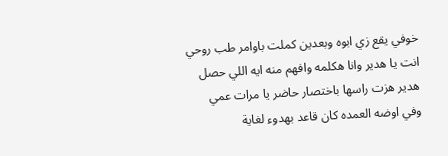خوفي يقع زي ابوه وبعدين كملت باوامر طب روحي انت يا هدير وانا هكلمه وافهم منه ايه اللي حصل هدير هزت راسها باختصار حاضر يا مرات عمي وفي اوضه العمده كان قاعد بهدوء لغاية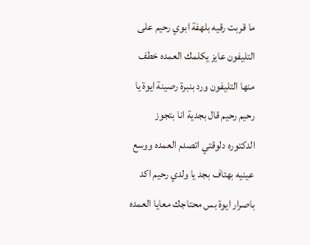ما قربت رقيه بلهفة ابوي رحيم على التليفون عايز يكلمك العمده خطف منها التليفون ورد بنبرة رصينة ايوة يا رحيم رحيم قال بجدية انا بتجوز الدكتوره دلوقتي اتصدم العمده ووسع عينيه بهتاف بجد يا ولدي رحيم اكد باصرار ايوة بس محتاجك معايا العمده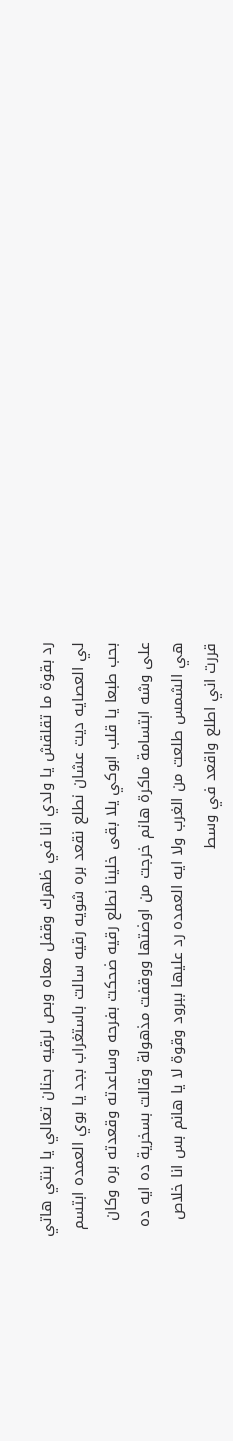رد بقوة ما تقلقش يا ولدي انا في ظهرك وقفل معاه وبص لرقيه بحنان تعالي يا بنتي هاتي لي العصايه ديت عشان نطلع نقعد بره شويه رقيه سالت باستغراب بجد يا بوي العمده ابتسم بحب طبعا يا قلب ابوكي يلا بقى خلينا نطلع رقيه ضحكت بفرحه وساعدته وقعدته بره وكان على وشه ابتسامة ماكرة هانم خرجت من اوضتها ووقفت مذهولة وقالت بسخرية ده ايه ده هي الشمس طلعت من الغرب ولا ايه العمده رد عليها ببرود وقوة لا يا هانم بس انا خلاص قررت اني اطلع واقعد في وسط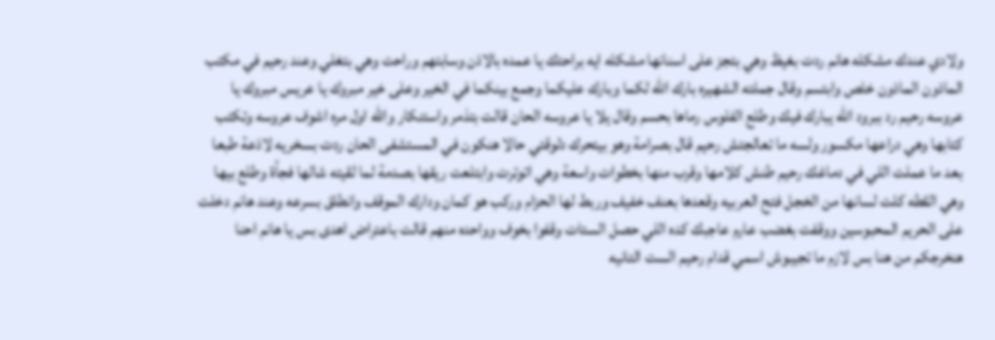ولادي عندك مشكله هانم ردت بغيظ وهي بتجز على اسنانها مشكله ايه براحتك يا عمده بالاذن وسابتهم وراحت وهي بتغلي وعند رحيم في مكتب الماذون الماذون خلص وابتسم وقال جملته الشهيره بارك الله لكما وبارك عليكما وجمع بينكما في الخير وعلى خير مبروك يا عريس مبروك يا عروسه رحيم رد ببرود الله يبارك فيك وطلع الفلوس رماها بحسم وقال يلا يا عروسه الحان قالت بتذمر واستنكار والله اول مره اشوف عروسه وتكتب كتابها وهي دراعها مكسور ولسه ما تعالجتش رحيم قال بصرامة وهو بيتحرك دلوقتي حالا هنكون في المستشفى الحان ردت بسخريه لاذعة طبعا بعد ما عملت اللي في دماغك رحيم طنش كلامها وقرب منها بخطوات واسعة وهي اتوترت وابتلعت ريقها بصدمة لما لقيته شالها فجأة وطلع بيها وهي القطه كلت لسانها من الخجل فتح العربيه وقعدها بعنف خفيف وربط لها الحزام وركب هو كمان ودارك الموقف وانطلق بسرعه وعند هانم دخلت على الحريم المحبوسين ووقفت بغضب عارم عاجبك كده اللي حصل الستات وقفوا بخوف وواحده منهم قالت باعتراض اهدى بس يا هانم احنا هنخرجكم من هنا بس لازم ما تجيبوش اسمي قدام رحيم الست التانيه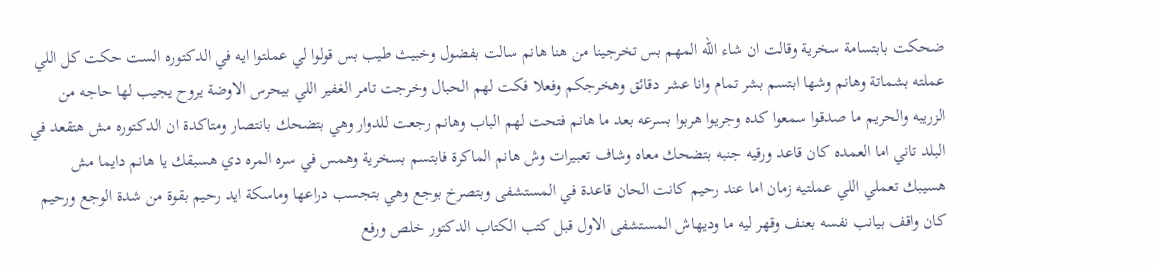ضحكت بابتسامة سخرية وقالت ان شاء الله المهم بس تخرجينا من هنا هانم سالت بفضول وخبيث طيب بس قولوا لي عملتوا ايه في الدكتوره الست حكت كل اللي عملته بشماتة وهانم وشها ابتسم بشر تمام وانا عشر دقائق وهخرجكم وفعلا فكت لهم الحبال وخرجت تامر الغفير اللي بيحرس الاوضة يروح يجيب لها حاجه من الزريبه والحريم ما صدقوا سمعوا كده وجريوا هربوا بسرعه بعد ما هانم فتحت لهم الباب وهانم رجعت للدوار وهي بتضحك بانتصار ومتاكدة ان الدكتوره مش هتقعد في البلد تاني اما العمده كان قاعد ورقيه جنبه بتضحك معاه وشاف تعبيرات وش هانم الماكرة فابتسم بسخرية وهمس في سره المره دي هسبقك يا هانم دايما مش هسيبك تعملي اللي عملتيه زمان اما عند رحيم كانت الحان قاعدة في المستشفى وبتصرخ بوجع وهي بتجسب دراعها وماسكة ايد رحيم بقوة من شدة الوجع ورحيم كان واقف بيانب نفسه بعنف وقهر ليه ما وديهاش المستشفى الاول قبل كتب الكتاب الدكتور خلص ورفع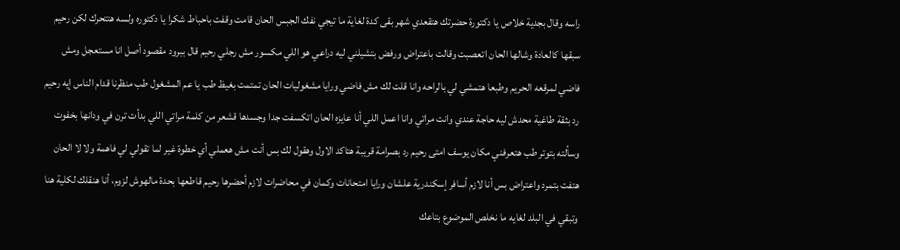راسه وقال بجدية خلاص يا دكتورة حضرتك هتقعدي شهر بقى كدة لغاية ما تيجي نفك الجبس الحان قامت وقفت باحباط شكرا يا دكتوره ولسه هتتحرك لكن رحيم سبقها كالعادة وشالها الحان اتعصبت وقالت باعتراض ورفض بتشيلني ليه دراعي هو اللي مكسور مش رجلي رحيم قال ببرود مقصود أصل انا مستعجل ومش فاضي لمرقعه الحريم وطبعا هتمشي لي بالراحه وانا قلت لك مش فاضي ورايا مشغوليات الحان تمتمت بغيظ طب يا عم المشغول طب منظرنا قدام الناس إيه رحيم رد بثقة طاغية محدش ليه حاجة عندي وانت مراتي وانا اعمل اللي أنا عايزه الحان اتكسفت جدا وجسدها قشعر من كلمة مراتي اللي بدأت ترن في ودانها بخفوت وسألته بتوتر طب هتعرفني مكان يوسف امتى رحيم رد بصرامة قريبة هتاكد الاول وهقول لك بس أنت مش هعملي أي خطوة غير لما تقولي لي فاهمة ولا لا الحان هتفت بتمرد واعتراض بس أنا لازم أسافر إسكندرية علشان ورايا امتحانات وكمان في محاضرات لازم أحضرها رحيم قاطعها بحدة مالهوش لزوم، أنا هنقلك لكلية هنا وتبقي في البلد لغايه ما نخلص الموضوع بتاعك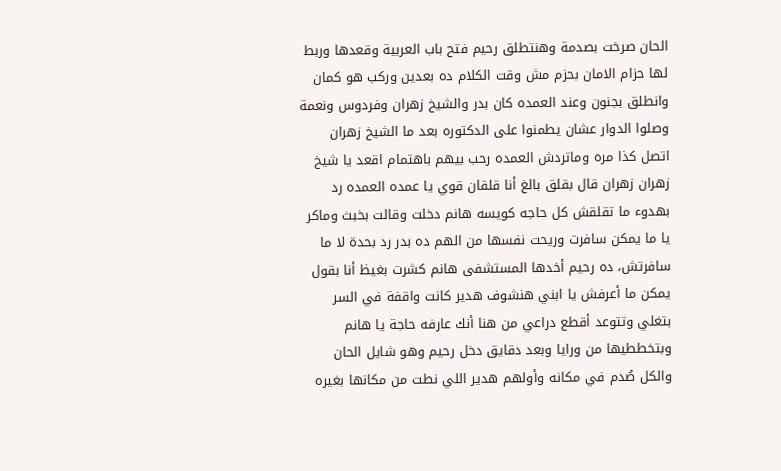الحان صرخت بصدمة وهنتطلق رحيم فتح باب العربية وقعدها وربط لها حزام الامان بحزم مش وقت الكلام ده بعدين وركب هو كمان وانطلق بجنون وعند العمده كان بدر والشيخ زهران وفردوس ونعمة وصلوا الدوار عشان يطمنوا على الدكتوره بعد ما الشيخ زهران اتصل كذا مره وماتردش العمده رحب بيهم باهتمام اقعد يا شيخ زهران زهران قال بقلق بالغ أنا قلقان قوي يا عمده العمده رد بهدوء ما تقلقش كل حاجه كويسه هانم دخلت وقالت بخبث وماكر يا ما يمكن سافرت وريحت نفسها من الهم ده بدر رد بحدة لا ما سافرتش، ده رحيم أخدها المستشفى هانم كشرت بغيظ أنا بقول يمكن ما أعرفش يا ابني هنشوف هدير كانت واقفة في السر بتغلي وتتوعد أقطع دراعي من هنا أنك عارفه حاجة يا هانم وبتخططيها من ورايا وبعد دقايق دخل رحيم وهو شايل الحان والكل صُدم في مكانه وأولهم هدير اللي نطت من مكانها بغيره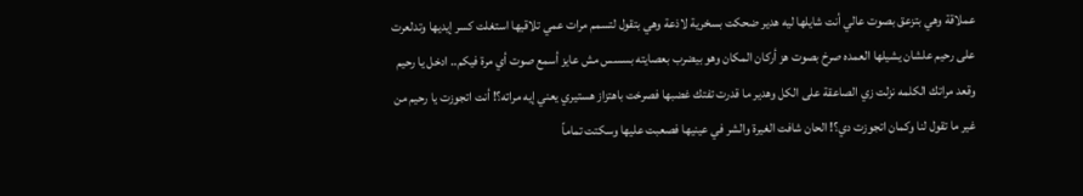عملاقة وهي بتزعق بصوت عالي أنت شايلها ليه هدير ضحكت بسخرية لاذعة وهي بتقول لتسمم مرات عمي تلاقيها استغلت كسر إيديها وتدلعرت على رحيم علشان يشيلها العمده صرخ بصوت هز أركان المكان وهو بيضرب بعصايته بسسس مش عايز أسمع صوت أي مرة فيكم.. ادخل يا رحيم وقعد مراتك الكلمه نزلت زي الصاعقة على الكل وهدير ما قدرت تفتك غضبها فصرخت باهتزاز هستيري يعني إيه مراته؟! أنت اتجوزت يا رحيم من غير ما تقول لنا وكمان اتجوزت دي؟! الحان شافت الغيرة والشر في عينيها فصعبت عليها وسكتت تماماً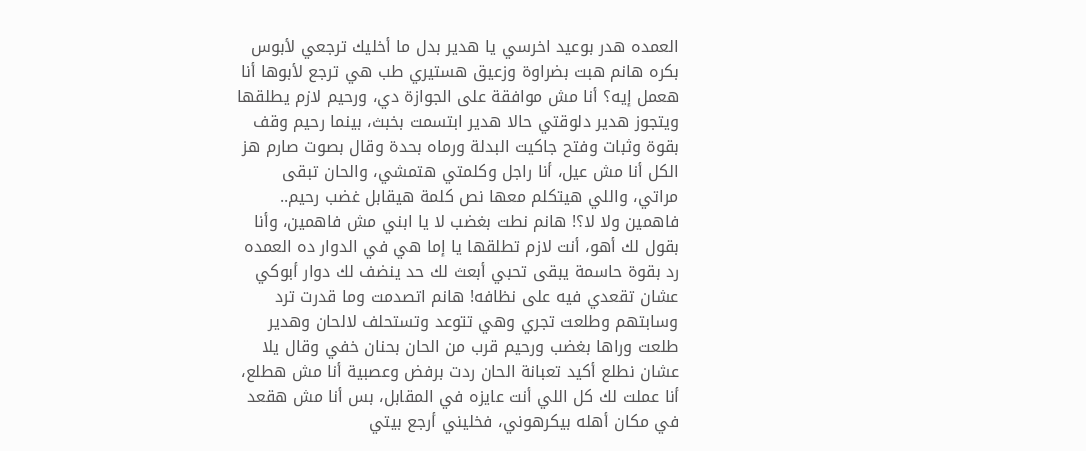العمده هدر بوعيد اخرسي يا هدير بدل ما أخليك ترجعي لأبوس بكره هانم هبت بضراوة وزعيق هستيري طب هي ترجع لأبوها أنا هعمل إيه؟ أنا مش موافقة على الجوازة دي، ورحيم لازم يطلقها ويتجوز هدير دلوقتي حالا هدير ابتسمت بخبث، بينما رحيم وقف بقوة وثبات وفتح جاكيت البدلة ورماه بحدة وقال بصوت صارم هز الكل أنا مش عيل، أنا راجل وكلمتي هتمشي، والحان تبقى مراتي، واللي هيتكلم معها نص كلمة هيقابل غضب رحيم.. فاهمين ولا لا؟! هانم نطت بغضب لا يا ابني مش فاهمين، وأنا بقول لك أهو، أنت لازم تطلقها يا إما هي في الدوار ده العمده رد بقوة حاسمة يبقى تحبي أبعث لك حد ينضف لك دوار أبوكي عشان تقعدي فيه على نظافه! هانم اتصدمت وما قدرت ترد وسابتهم وطلعت تجري وهي تتوعد وتستحلف لالحان وهدير طلعت وراها بغضب ورحيم قرب من الحان بحنان خفي وقال يلا عشان نطلع أكيد تعبانة الحان ردت برفض وعصبية أنا مش هطلع، أنا عملت لك كل اللي أنت عايزه في المقابل، بس أنا مش هقعد في مكان أهله بيكرهوني، فخليني أرجع بيتي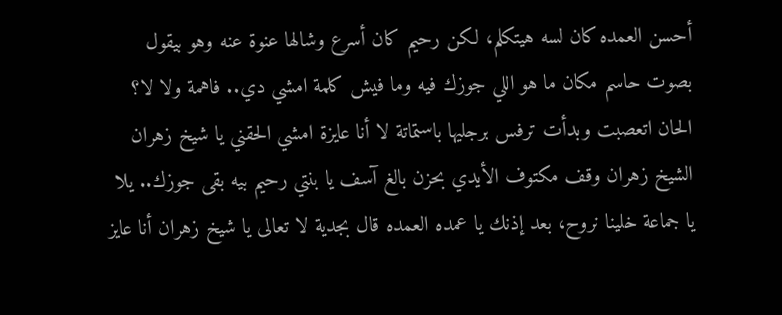أحسن العمده كان لسه هيتكلم، لكن رحيم كان أسرع وشالها عنوة عنه وهو بيقول بصوت حاسم مكان ما هو اللي جوزك فيه وما فيش كلمة امشي دي.. فاهمة ولا لا؟ الحان اتعصبت وبدأت ترفس برجليها باستماتة لا أنا عايزة امشي الحقني يا شيخ زهران الشيخ زهران وقف مكتوف الأيدي بحزن بالغ آسف يا بنتي رحيم بيه بقى جوزك.. يلا يا جماعة خلينا نروح، بعد إذنك يا عمده العمده قال بجدية لا تعالى يا شيخ زهران أنا عايز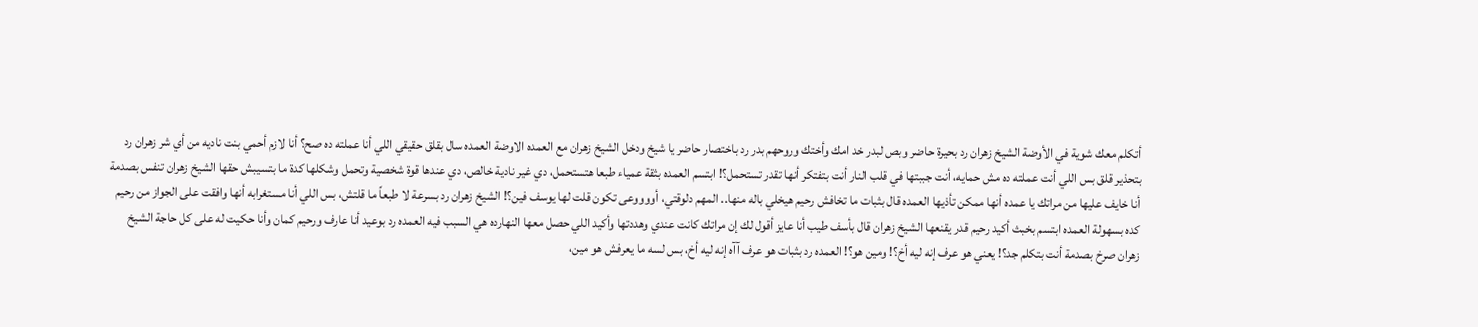أتكلم معك شوية في الأوضة الشيخ زهران رد بحيرة حاضر وبص لبدر خد امك وأختك وروحهم بدر رد باختصار حاضر يا شيخ ودخل الشيخ زهران مع العمده الاوضة العمده سال بقلق حقيقي اللي أنا عملته ده صح؟ أنا لازم أحمي بنت ناديه من أي شر زهران رد بتحذير قلق بس اللي أنت عملته ده مش حمايه، أنت جببتها في قلب النار أنت بتفتكر أنها تقدر تستحمل؟! ابتسم العمده بثقة عمياء طبعا هتستحمل، دي غير نادية خالص، دي عندها قوة شخصية وتحمل وشكلها كدة ما بتسيبش حقها الشيخ زهران تنفس بصدمة أنا خايف عليها من مراتك يا عمده أنها ممكن تأذيها العمده قال بثبات ما تخافش رحيم هيخلي باله منها.. المهم دلوقتي، أووووعى تكون قلت لها يوسف فين؟! الشيخ زهران رد بسرعة لا طبعاً ما قلتش، بس اللي أنا مستغرابه أنها وافقت على الجواز من رحيم كده بسهولة العمده ابتسم بخبث أكيد رحيم قدر يقنعها الشيخ زهران قال بأسف طيب أنا عايز أقول لك إن مراتك كانت عندي وهددتها وأكيد اللي حصل معها النهارده هي السبب فيه العمده رد بوعيد أنا عارف ورحيم كمان وأنا حكيت له على كل حاجة الشيخ زهران صرخ بصدمة أنت بتكلم جد؟! يعني هو عرف إنه ليه أخ؟! ومين هو؟! العمده رد بثبات هو عرف آآه إنه ليه أخ، بس لسه ما يعرفش هو مين،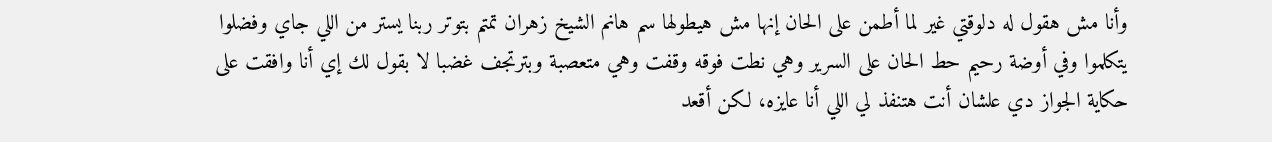وأنا مش هقول له دلوقتي غير لما أطمن على الحان إنها مش هيطولها سم هانم الشيخ زهران تمتم بتوتر ربنا يستر من اللي جاي وفضلوا يتكلموا وفي أوضة رحيم حط الحان على السرير وهي نطت فوقه وقفت وهي متعصبة وبترتجف غضبا لا بقول لك إي أنا وافقت على حكاية الجواز دي علشان أنت هتنفذ لي اللي أنا عايزه، لكن أقعد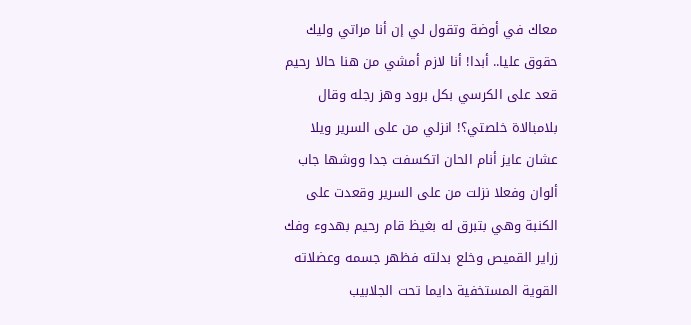معاك في أوضة وتقول لي إن أنا مراتي وليك حقوق عليا.. أبدا! أنا لازم أمشي من هنا حالا رحيم قعد على الكرسي بكل برود وهز رجله وقال بلامبالاة خلصتي؟! انزلي من على السرير ويلا عشان عايز أنام الحان اتكسفت جدا ووشها جاب ألوان وفعلا نزلت من على السرير وقعدت على الكنبة وهي بتبرق له بغيظ قام رحيم بهدوء وفك زراير القميص وخلع بدلته فظهر جسمه وعضلاته القوية المستخفية دايما تحت الجلابيب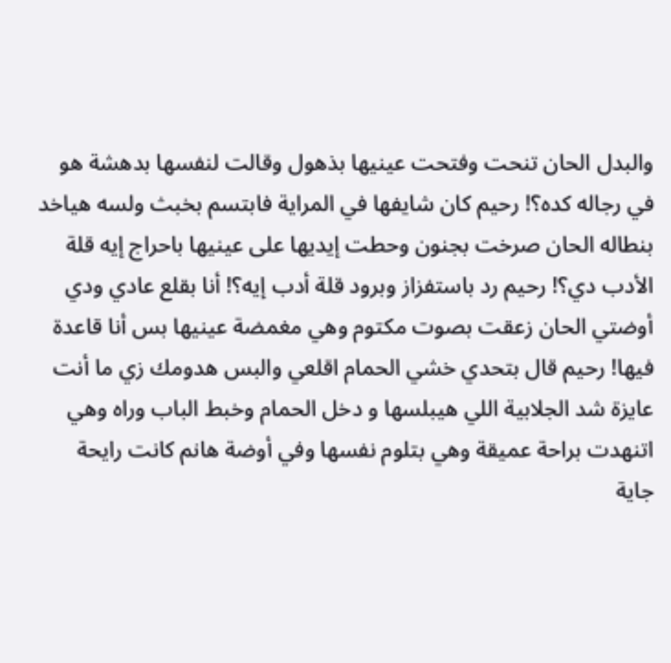والبدل الحان تنحت وفتحت عينيها بذهول وقالت لنفسها بدهشة هو في رجاله كده؟! رحيم كان شايفها في المراية فابتسم بخبث ولسه هياخد بنطاله الحان صرخت بجنون وحطت إيديها على عينيها باحراج إيه قلة الأدب دي؟! رحيم رد باستفزاز وبرود قلة أدب إيه؟! أنا بقلع عادي ودي أوضتي الحان زعقت بصوت مكتوم وهي مغمضة عينيها بس أنا قاعدة فيها! رحيم قال بتحدي خشي الحمام اقلعي والبس هدومك زي ما أنت عايزة شد الجلابية اللي هيبلسها و دخل الحمام وخبط الباب وراه وهي اتنهدت براحة عميقة وهي بتلوم نفسها وفي أوضة هانم كانت رايحة جاية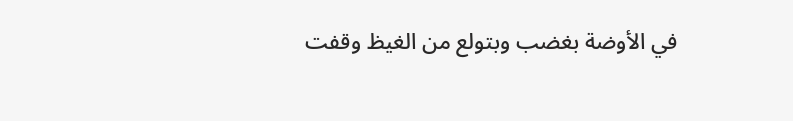في الأوضة بغضب وبتولع من الغيظ وقفت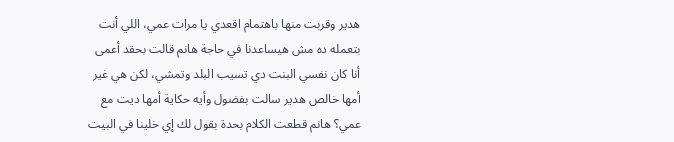هدير وقربت منها باهتمام اقعدي يا مرات عمي، اللي أنت بتعمله ده مش هيساعدنا في حاجة هانم قالت بحقد أعمى أنا كان نفسي البنت دي تسيب البلد وتمشي، لكن هي غير أمها خالص هدير سالت بفضول وأيه حكاية أمها ديت مع عمي؟ هانم قطعت الكلام بحدة بقول لك إي خلينا في البيت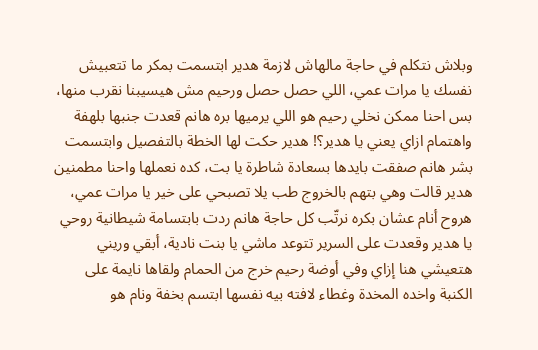وبلاش نتكلم في حاجة مالهاش لازمة هدير ابتسمت بمكر ما تتعبيش نفسك يا مرات عمي، اللي حصل حصل ورحيم مش هيسيبنا نقرب منها، بس احنا ممكن نخلي رحيم هو اللي يرميها بره هانم قعدت جنبها بلهفة واهتمام ازاي يعني يا هدير؟! هدير حكت لها الخطة بالتفصيل وابتسمت بشر هانم صفقت بايدها بسعادة شاطرة يا بت، كده نعملها واحنا مطمنين هدير قالت وهي بتهم بالخروج طب يلا تصبحي على خير يا مرات عمي، هروح أنام عشان بكره نرتّب كل حاجة هانم ردت بابتسامة شيطانية روحي يا هدير وقعدت على السرير تتوعد ماشي يا بنت نادية، أبقي وريني هتعيشي هنا إزاي وفي أوضة رحيم خرج من الحمام ولقاها نايمة على الكنبة واخده المخدة وغطاء لافته بيه نفسها ابتسم بخفة ونام هو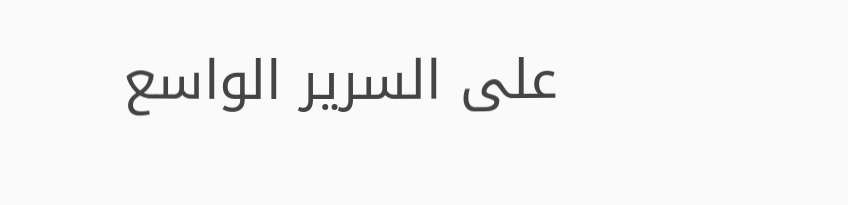على السرير الواسع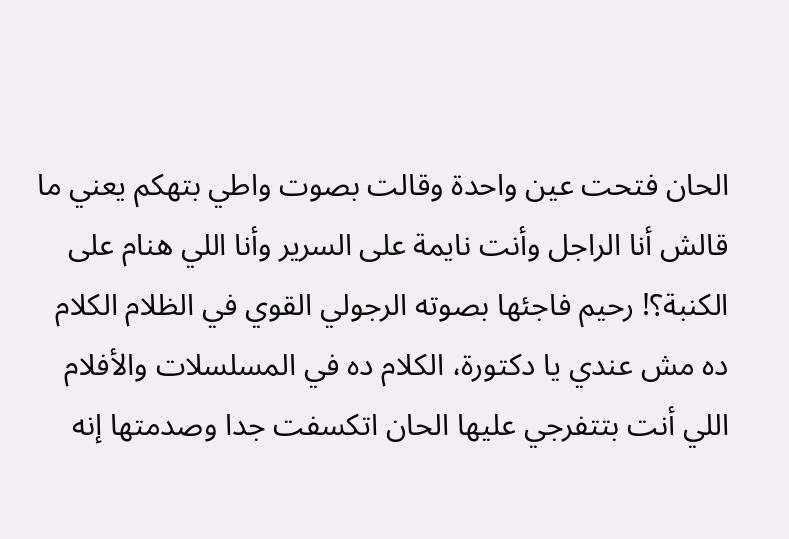الحان فتحت عين واحدة وقالت بصوت واطي بتهكم يعني ما قالش أنا الراجل وأنت نايمة على السرير وأنا اللي هنام على الكنبة؟! رحيم فاجئها بصوته الرجولي القوي في الظلام الكلام ده مش عندي يا دكتورة، الكلام ده في المسلسلات والأفلام اللي أنت بتتفرجي عليها الحان اتكسفت جدا وصدمتها إنه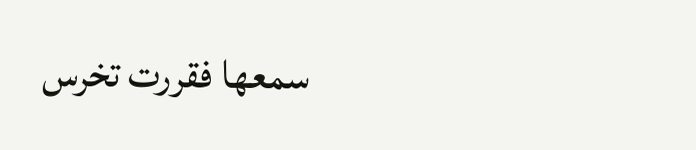سمعها فقررت تخرس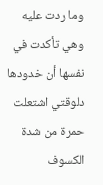وما ردت عليه وهي تأكدت في نفسها أن خدودها دلوقتي اشتعلت حمرة من شدة الكسوف